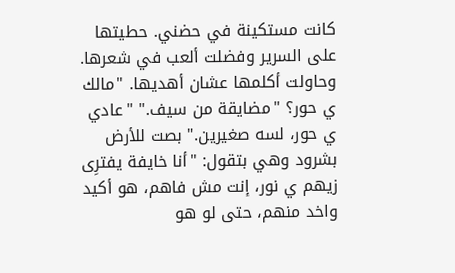كانت مستكينة في حضني. حطيتها على السرير وفضلت ألعب في شعرها. وحاولت أكلمها عشان أهديها. "مالك ي حور؟ "مضايقة من سيف." "عادي ي حور، لسه صغيرين." بصت للأرض بشرود وهي بتقول: "أنا خايفة يفترِى زيهم ي نور، إنت مش فاهم، هو أكيد واخد منهم، حتى لو هو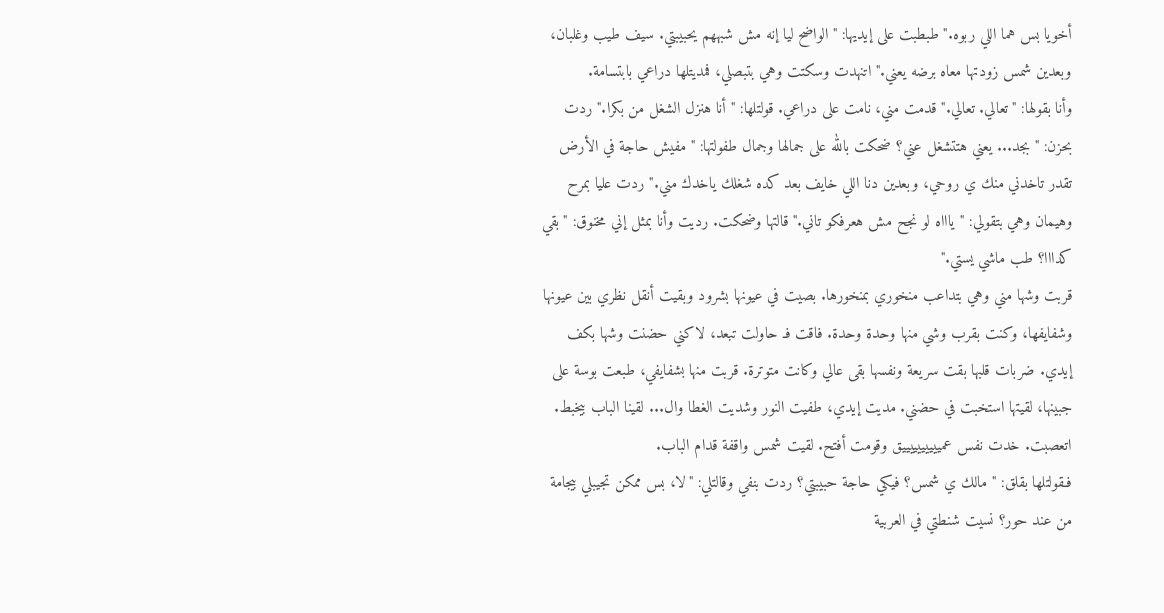أخويا بس هما اللي ربوه." طبطبت على إيديها: "الواضح ليا إنه مش شبههم يحبيبتي. سيف طيب وغلبان، وبعدين شمس زودتها معاه برضه يعني." اتنهدت وسكتت وهي بتبصلي، فمديتلها دراعي بابتسامة.
وأنا بقولها: "تعالي. تعالي." قدمت مني، نامت على دراعي. قولتلها: "أنا هنزل الشغل من بكرا." ردت بحزن: "بجد... يعني هتتشغل عني؟ ضحكت بالله على جمالها وجمال طفولتها: "مفيش حاجة في الأرض تقدر تاخدني منك ي روحي، وبعدين دنا اللي خايف بعد كده شغلك ياخدك مني." ردت عليا بمرح وهيمان وهي بتقولي: "ياااه لو نجح مش هعرفكو تاني." قالتها وضحكت. رديت وأنا بمثل إني مخنوق: "بقي كدااا؟ طب ماشي يستي."
قربت وشها مني وهي بتداعب منخوري بمنخورها. بصيت في عيونها بشرود وبقيت أنقل نظري بين عيونها وشفايفها، وكنت بقرب وشي منها وحدة وحدة. فاقت فـ حاولت تبعد، لاكني حضنت وشها بكف إيدي. ضربات قلبها بقت سريعة ونفسها بقى عالي وكانت متوترة. قربت منها بشفايفي، طبعت بوسة على جبينها، لقيتها استخبت في حضني. مديت إيدي، طفيت النور وشديت الغطا وال... لقينا الباب بيخبط. اتعصبت. خدت نفس عمييييييييييق وقومت أفتح. لقيت شمس واقفة قدام الباب.
فـقولتلها بقلق: "مالك ي شمس؟ فيكي حاجة حبيبتي؟ ردت بنفي وقالتلي: "لا، بس ممكن تجيبلي بيجامة من عند حور؟ نسيت شنطتي في العربية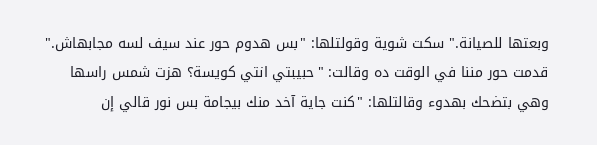وبعتها للصيانة." سكت شوية وقولتلها: "بس هدوم حور عند سيف لسه مجابهاش." قدمت حور مننا في الوقت ده وقالت: "حبيبتي انتي كويسة؟ هزت شمس راسها وهي بتضحك بهدوء وقالتلها: "كنت جاية آخد منك بيجامة بس نور قالي إن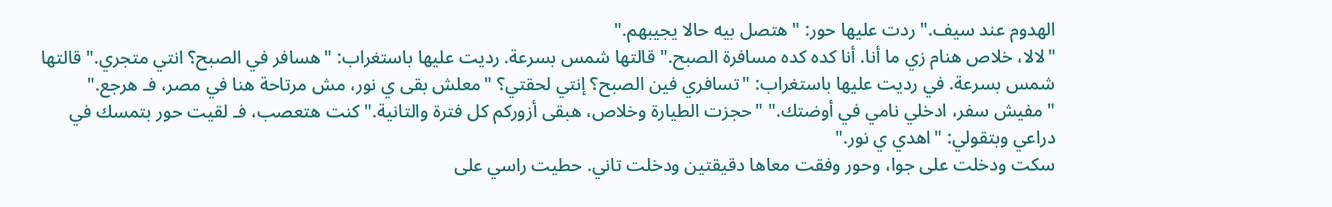الهدوم عند سيف." ردت عليها حور: "هتصل بيه حالا يجيبهم."
"لالا، خلاص هنام زي ما أنا. أنا كده كده مسافرة الصبح." قالتها شمس بسرعة. رديت عليها باستغراب: "هسافر في الصبح؟ انتي متجري." قالتها شمس بسرعة. في رديت عليها باستغراب: "تسافري فين الصبح؟ إنتي لحقتي؟ "معلش بقى ي نور، مش مرتاحة هنا في مصر، فـ هرجع." "مفيش سفر، ادخلي نامي في أوضتك." "حجزت الطيارة وخلاص، هبقى أزوركم كل فترة والتانية." كنت هتعصب، فـ لقيت حور بتمسك في دراعي وبتقولي: "اهدي ي نور."
سكت ودخلت على جوا، وحور وفقت معاها دقيقتين ودخلت تاني. حطيت راسي على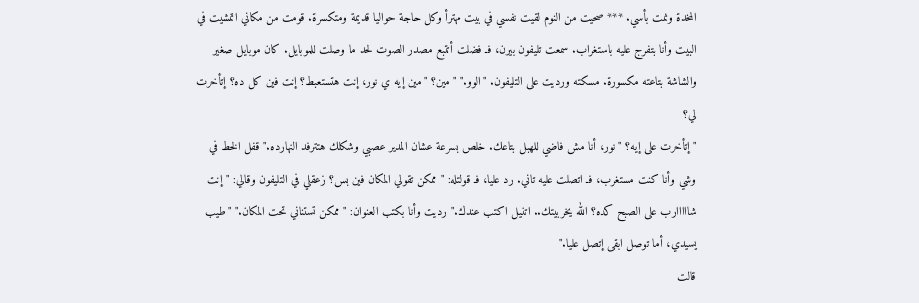المخدة ونمت بأسي. *** صحيت من النوم لقيت نفسي في بيت مهترأ وكل حاجة حواليا قديمة ومتكسرة. قومت من مكاني اتمشيت في البيت وأنا بتفرج عليه باستغراب. سمعت تليفون بيرن، فـ فضلت أتتبع مصدر الصوت لحد ما وصلت للموبايل. كان موبايل صغير والشاشة بتاعته مكسورة. مسكته ورديت على التليفون. "الوو." "مين؟ "مين إيه ي نور، إنت هتستعبط؟ إنت فين كل ده؟ إتأخرت لي؟
"إتأخرت على إيه؟ "نور، أنا مش فاضي للهبل بتاعك. خلص بسرعة عشان المدير عصبي وشكلك هتترفد النهارده." قفل الخط في وشي وأنا كنت مستغرب، فـ اتصلت عليه تاني. رد عليا، فـ قولتله: "ممكن تقولي المكان فين بس؟ زعقلي في التليفون وقالي: "إنت شااااارب على الصبح كده؟ الله يخربيتك.. اتنيل اكتب عندك." رديت وأنا بكتب العنوان: "ممكن تستناني تحت المكان." "طيب يسيدي، أما توصل ابقى إتصل عليا."
قالت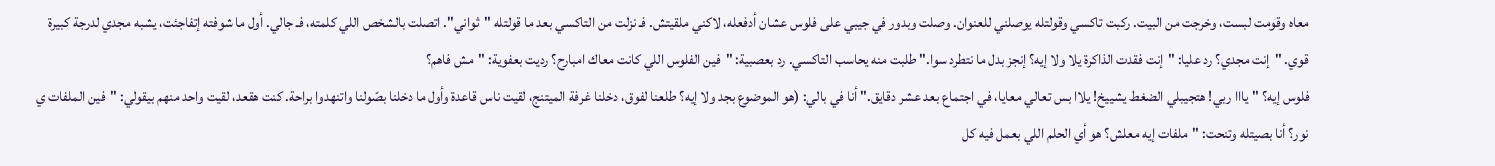معاه وقومت لبست، وخرجت من البيت. ركبت تاكسي وقولتله يوصلني للعنوان. وصلت وبدور في جيبي على فلوس عشان أدفعله، لاكني ملقيتش. فـ نزلت من التاكسي بعد ما قولتله "ثواني". اتصلت بالشخص اللي كلمته، فـ جالي. أول ما شوفته إتفاجئت، يشبه مجدي لدرجة كبيرة قوي. "إنت مجدي؟ رد عليا: "إنت فقدت الذاكرة يلا ولا إيه؟ إنجز بدل ما نتطرد سوا." طلبت منه يحاسب التاكسي. رد بعصبية: "فين الفلوس اللي كانت معاك امبارح؟ رديت بعفوية: "مش فاهم؟
فلوس إيه؟ "يااا ربي! هتجيبلي الضغط يشييخ! يلاا بس تعالي معايا، في اجتماع بعد عشر دقايق." أنا في بالي: (هو الموضوع بجد ولا إيه؟ طلعنا لفوق، دخلنا غرفة الميتنج، لقيت ناس قاعدة وأول ما دخلنا بصّولنا واتنهدوا براحة. كنت هقعد، لقيت واحد منهم بيقولي: "فين الملفات ي نور؟ أنا بصيتله وتنحت: "ملفات إيه معلش؟ هو أي الحلم اللي بعمل فيه كل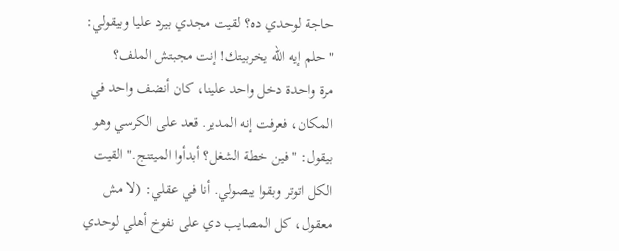حاجة لوحدي ده؟ لقيت مجدي بيرد عليا وبيقولي: "حلم إيه الله يخربيتك! إنت مجبتش الملف؟
مرة واحدة دخل واحد علينا، كان أنضف واحد في المكان، فعرفت إنه المدير. قعد على الكرسي وهو بيقول: "فين خطة الشغل؟ أبدأوا الميتنج." القيت الكل اتوتر وبقوا يبصولي. أنا في عقلي: (لا مش معقول، كل المصايب دي على نفوخ أهلي لوحدي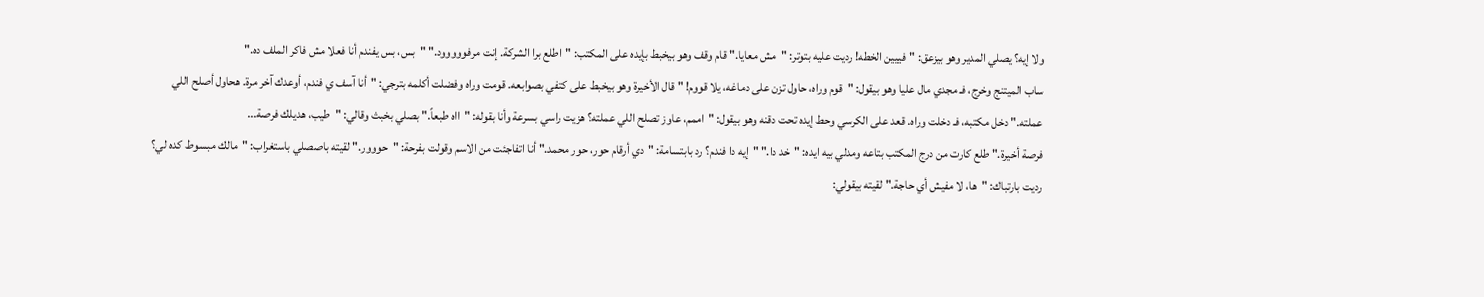ولا إيه؟ يصلي المدير وهو بيزعق: "فييين الخطه! رديت عليه بتوتر: "مش معايا." قام وقف وهو بيخبط بإيده على المكتب: "اطلع برا الشركة. إنت مرفووووود." "بس، بس يفندم أنا فعلا مش فاكر الملف ده."
ساب الميتنج وخرج، فـ مجدي مال عليا وهو بيقول: "قوم وراه، حاول تزن على دماغه، يلا قووم! " قال الأخيرة وهو بيخبط على كتفي بصوابعه. قومت وراه وفضلت أكلمه بترجي: "أنا آسف ي فندم، أوعدك آخر مرة. هحاول أصلح اللي عملته." دخل مكتبه، فـ دخلت وراه. قعد على الكرسي وحط إيده تحت دقنه وهو بيقول: "اممم، عاوز تصلح اللي عملته؟ هزيت راسي بسرعة وأنا بقوله: "ااه طبعاً." بصلي بخبث وقالي: "طيب، هديلك فرصة...
فرصة أخيرة." طلع كارت من درج المكتب بتاعه ومدلي بيه ايده: "خد دا." "إيه دا فندم؟ رد بابتسامة: "دي أرقام حور، حور محمد." أنا اتفاجئت من الاسم وقولت بفرحة: "حووور." لقيته باصصلي باستغراب: "مالك مبسوط كده لي؟ رديت بارتباك: "ها، لا مفيش أي حاجة." لقيته بيقولي: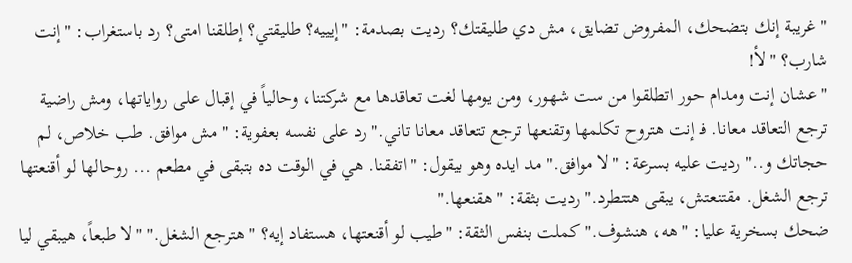"غريبة إنك بتضحك، المفروض تضايق، مش دي طليقتك؟ رديت بصدمة: "إيييه؟ طليقتي؟ إطلقنا امتى؟ رد باستغراب: "إنت شارب؟ "لأ!
"عشان إنت ومدام حور اتطلقوا من ست شهور، ومن يومها لغت تعاقدها مع شركتنا، وحالياً في إقبال على رواياتها، ومش راضية ترجع التعاقد معانا. فـ إنت هتروح تكلمها وتقنعها ترجع تتعاقد معانا تاني." رد على نفسه بعفوية: "مش موافق. طب خلاص، لم حجاتك و.." رديت عليه بسرعة: "لا موافق." مد ايده وهو بيقول: "اتفقنا. هي في الوقت ده بتبقى في مطعم ... روحالها لو أقنعتها ترجع الشغل. مقتنعتش، يبقى هتتطرد." رديت بثقة: "هقنعها."
ضحك بسخرية عليا: "هه، هنشوف." كملت بنفس الثقة: "طيب لو أقنعتها، هستفاد إيه؟ "هترجع الشغل." "لا طبعاً، هيبقي ليا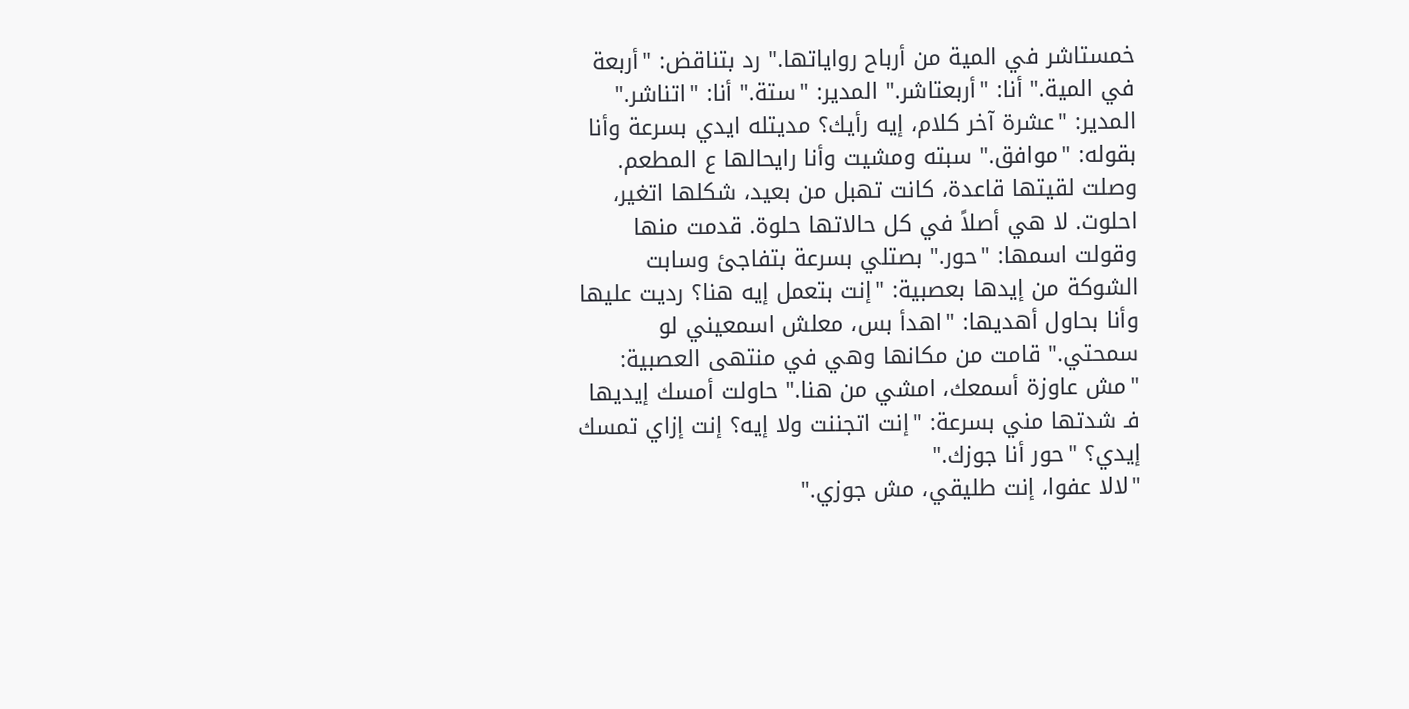خمستاشر في المية من أرباح رواياتها." رد بتناقض: "أربعة في المية." أنا: "أربعتاشر." المدير: "ستة." أنا: "اتناشر." المدير: "عشرة آخر كلام، إيه رأيك؟ مديتله ايدي بسرعة وأنا بقوله: "موافق." سبته ومشيت وأنا رايحالها ع المطعم.
وصلت لقيتها قاعدة، كانت تهبل من بعيد، شكلها اتغير، احلوت. لا هي أصلاً في كل حالاتها حلوة. قدمت منها وقولت اسمها: "حور." بصتلي بسرعة بتفاجئ وسابت الشوكة من إيدها بعصبية: "إنت بتعمل إيه هنا؟ رديت عليها وأنا بحاول أهديها: "اهدأ بس، معلش اسمعيني لو سمحتي." قامت من مكانها وهي في منتهى العصبية: "مش عاوزة أسمعك، امشي من هنا." حاولت أمسك إيديها فـ شدتها مني بسرعة: "إنت اتجننت ولا إيه؟ إنت إزاي تمسك إيدي؟ "حور أنا جوزك."
"لالا عفوا، إنت طليقي، مش جوزي."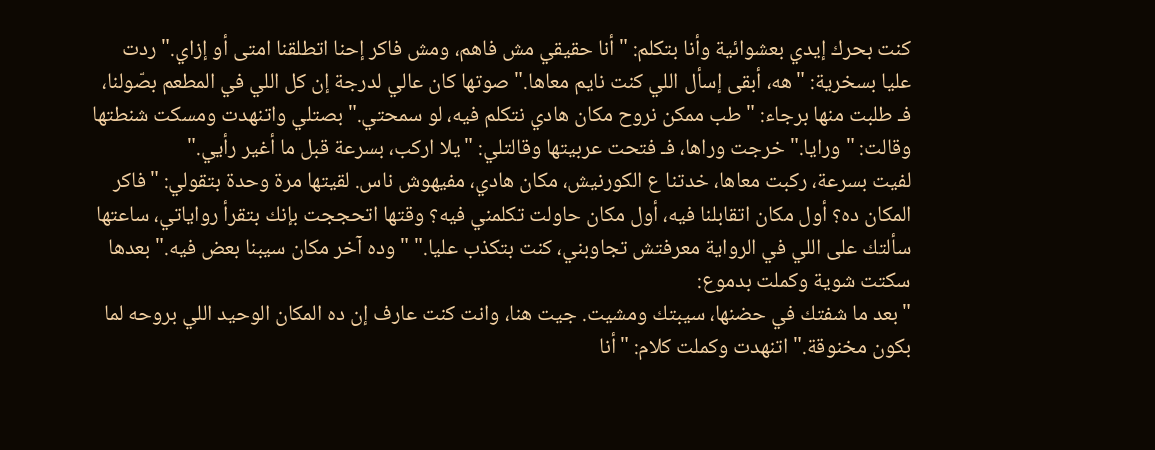كنت بحرك إيدي بعشوائية وأنا بتكلم: "أنا حقيقي مش فاهم، ومش فاكر إحنا اتطلقنا امتى أو إزاي." ردت عليا بسخرية: "هه، أبقى إسأل اللي كنت نايم معاها." صوتها كان عالي لدرجة إن كل اللي في المطعم بصّولنا، فـ طلبت منها برجاء: "طب ممكن نروح مكان هادي نتكلم فيه، لو سمحتي." بصتلي واتنهدت ومسكت شنطتها وقالت: "ورايا." خرجت وراها، فـ فتحت عربيتها وقالتلي: "يلا اركب، بسرعة قبل ما أغير رأيي."
لفيت بسرعة، ركبت معاها، خدتنا ع الكورنيش، مكان هادي، مفيهوش ناس. لقيتها مرة وحدة بتقولي: "فاكر المكان ده؟ أول مكان اتقابلنا فيه، أول مكان حاولت تكلمني فيه؟ وقتها اتحججت بإنك بتقرأ رواياتي، ساعتها سألتك على اللي في الرواية معرفتش تجاوبني، كنت بتكذب عليا." "وده آخر مكان سيبنا بعض فيه." بعدها سكتت شوية وكملت بدموع:
"بعد ما شفتك في حضنها، سيبتك ومشيت. جيت هنا، وانت كنت عارف إن ده المكان الوحيد اللي بروحه لما بكون مخنوقة." اتنهدت وكملت كلام: "أنا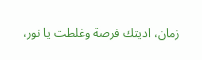زمان، اديتك فرصة وغلطت يا نور،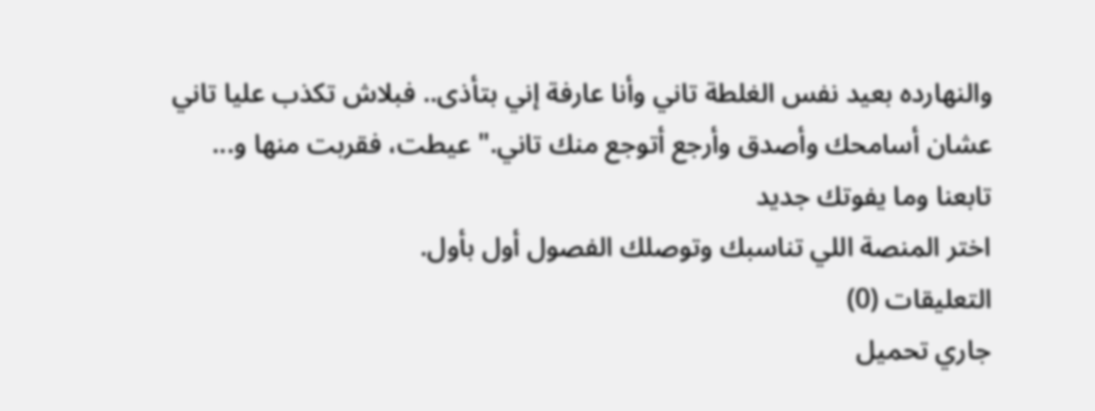والنهارده بعيد نفس الغلطة تاني وأنا عارفة إني بتأذى.. فبلاش تكذب عليا تاني عشان أسامحك وأصدق وأرجع أتوجع منك تاني." عيطت، فقربت منها و...
تابعنا وما يفوتك جديد
اختر المنصة اللي تناسبك وتوصلك الفصول أول بأول.
التعليقات (0)
جاري تحميل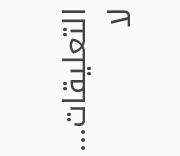التعليقات...
لا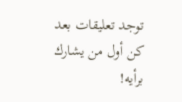توجد تعليقات بعد
كن أول من يشارك برأيه!